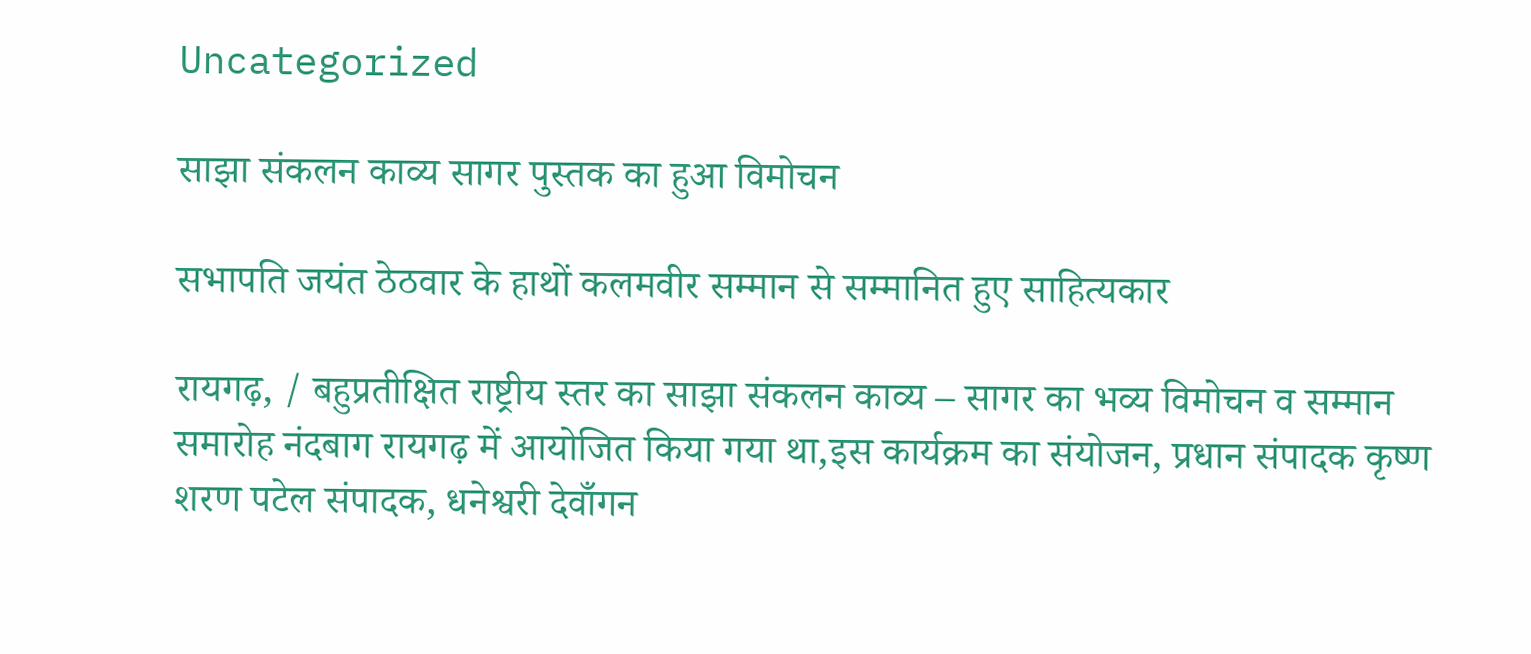Uncategorized

साझा संकलन काव्य सागर पुस्तक का हुआ विमोचन

सभापति जयंत ठेठवार के हाथों कलमवीर सम्मान से सम्मानित हुए साहित्यकार

रायगढ़, / बहुप्रतीक्षित राष्ट्रीय स्तर का साझा संकलन काव्य – सागर का भव्य विमोचन व सम्मान समारोह नंदबाग रायगढ़ में आयोजित किया गया था,इस कार्यक्रम का संयोजन, प्रधान संपादक कृष्ण शरण पटेल संपादक, धनेश्वरी देवाँगन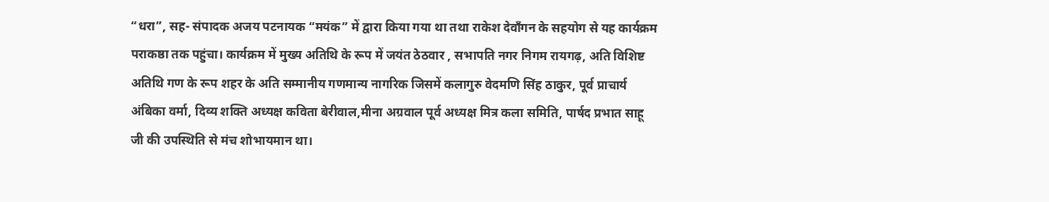“धरा”, सह- संपादक अजय पटनायक “मयंक” में द्वारा किया गया था तथा राकेश देवाँगन के सहयोग से यह कार्यक्रम पराकष्ठा तक पहुंचा। कार्यक्रम में मुख्य अतिथि के रूप में जयंत ठेठवार , सभापति नगर निगम रायगढ़, अति विशिष्ट अतिथि गण के रूप शहर के अति सम्मानीय गणमान्य नागरिक जिसमें कलागुरु वेदमणि सिंह ठाकुर, पूर्व प्राचार्य अंबिका वर्मा, दिव्य शक्ति अध्यक्ष कविता बेरीवाल,मीना अग्रवाल पूर्व अध्यक्ष मित्र कला समिति, पार्षद प्रभात साहू जी की उपस्थिति से मंच शोभायमान था।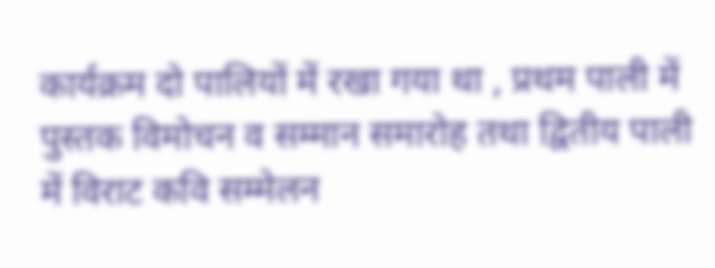कार्यक्रम दो पालियों में रखा गया था , प्रथम पाली में पुस्तक विमोचन व सम्मान समारोह तथा द्वितीय पाली में विराट कवि सम्मेलन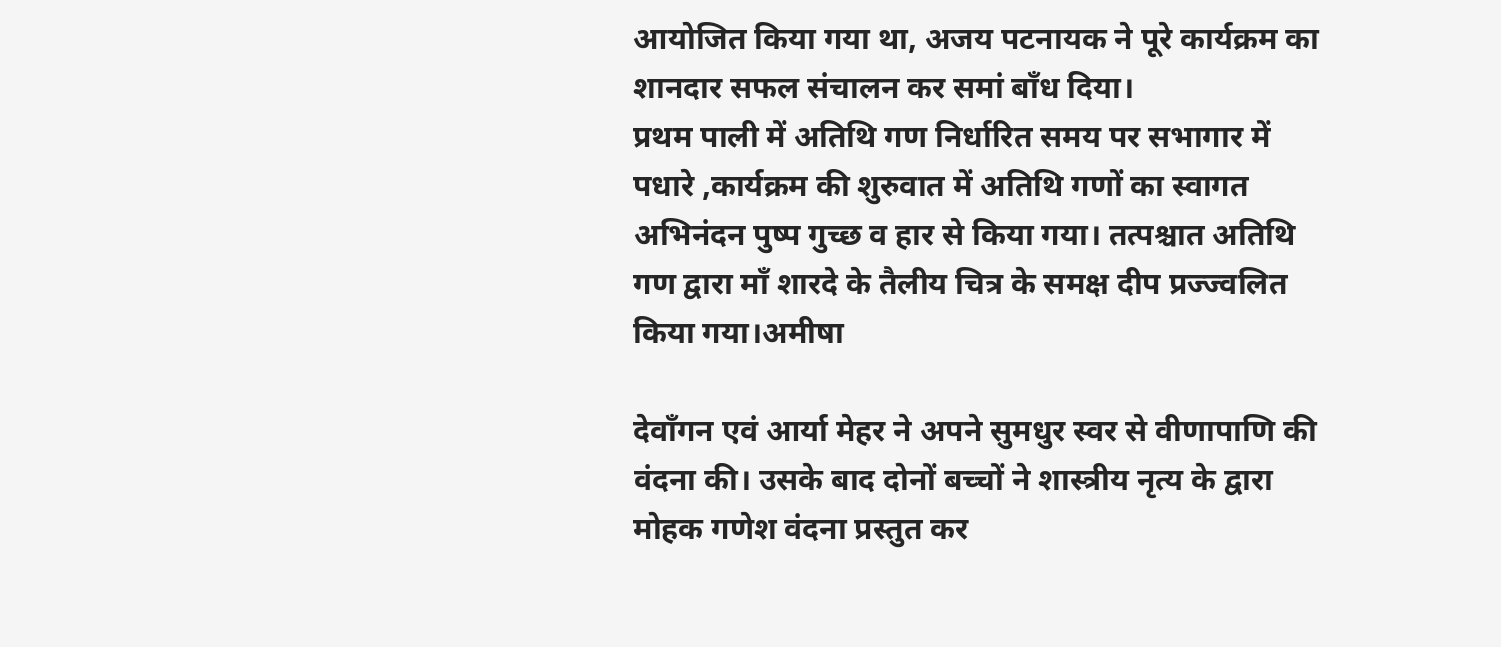आयोजित किया गया था, अजय पटनायक ने पूरे कार्यक्रम का शानदार सफल संचालन कर समां बाँध दिया।
प्रथम पाली में अतिथि गण निर्धारित समय पर सभागार में पधारे ,कार्यक्रम की शुरुवात में अतिथि गणों का स्वागत अभिनंदन पुष्प गुच्छ व हार से किया गया। तत्पश्चात अतिथि गण द्वारा माँ शारदे के तैलीय चित्र के समक्ष दीप प्रज्ज्वलित किया गया।अमीषा

देवाँगन एवं आर्या मेहर ने अपने सुमधुर स्वर से वीणापाणि की वंदना की। उसके बाद दोनों बच्चों ने शास्त्रीय नृत्य के द्वारा मोहक गणेश वंदना प्रस्तुत कर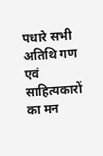पधारे सभी अतिथि गण एवं साहित्यकारों का मन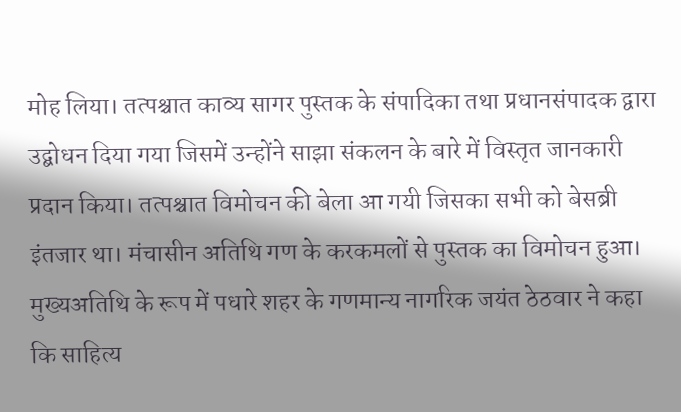मोह लिया। तत्पश्चात काव्य सागर पुस्तक के संपादिका तथा प्रधानसंपादक द्वारा उद्बोधन दिया गया जिसमें उन्होंने साझा संकलन के बारे में विस्तृत जानकारी प्रदान किया। तत्पश्चात विमोचन की बेला आ गयी जिसका सभी को बेसब्री इंतजार था। मंचासीन अतिथि गण के करकमलों से पुस्तक का विमोचन हुआ। मुख्यअतिथि के रूप में पधारे शहर के गणमान्य नागरिक जयंत ठेठवार ने कहा कि साहित्य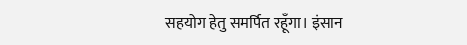सहयोग हेतु समर्पित रहूँगा। इंसान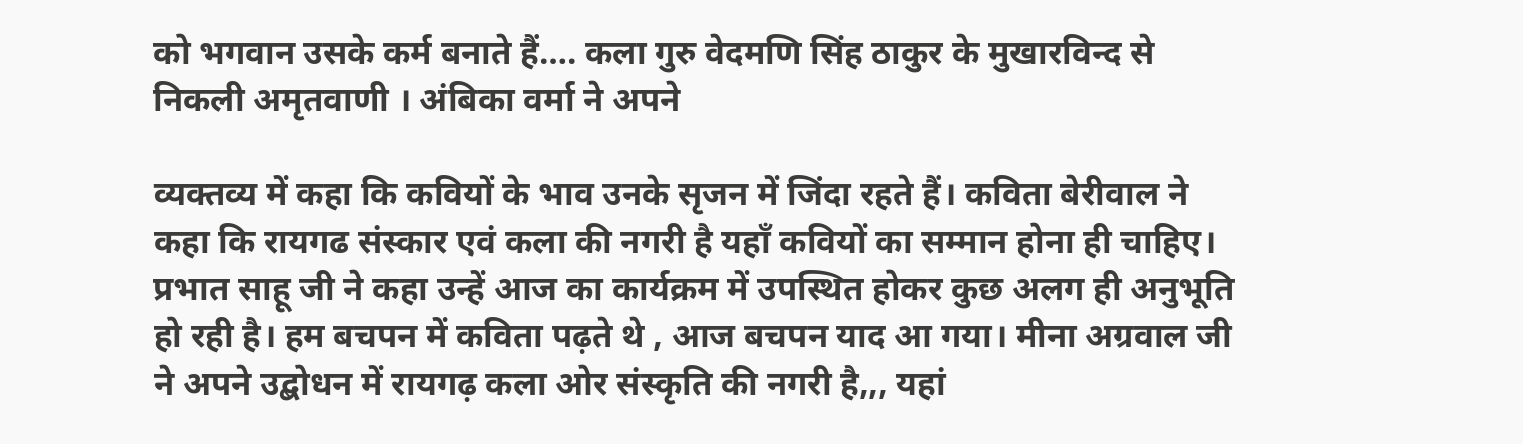को भगवान उसके कर्म बनाते हैं…. कला गुरु वेदमणि सिंह ठाकुर के मुखारविन्द से निकली अमृतवाणी । अंबिका वर्मा ने अपने

व्यक्तव्य में कहा कि कवियों के भाव उनके सृजन में जिंदा रहते हैं। कविता बेरीवाल ने कहा कि रायगढ संस्कार एवं कला की नगरी है यहाँ कवियों का सम्मान होना ही चाहिए।
प्रभात साहू जी ने कहा उन्हें आज का कार्यक्रम में उपस्थित होकर कुछ अलग ही अनुभूति हो रही है। हम बचपन में कविता पढ़ते थे , आज बचपन याद आ गया। मीना अग्रवाल जी ने अपने उद्बोधन में रायगढ़ कला ओर संस्कृति की नगरी है,,, यहां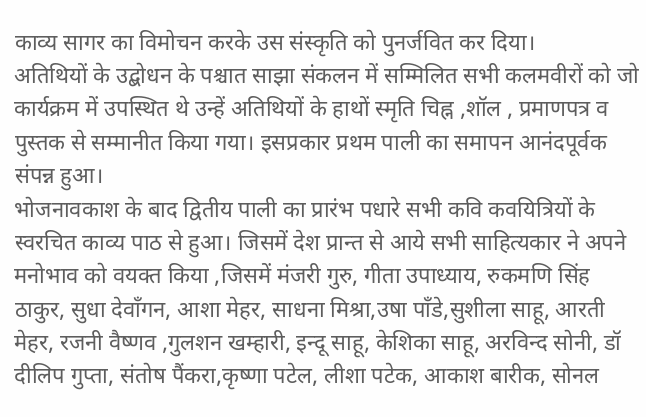काव्य सागर का विमोचन करके उस संस्कृति को पुनर्जवित कर दिया।
अतिथियों के उद्बोधन के पश्चात साझा संकलन में सम्मिलित सभी कलमवीरों को जो कार्यक्रम में उपस्थित थे उन्हें अतिथियों के हाथों स्मृति चिह्न ,शॉल , प्रमाणपत्र व पुस्तक से सम्मानीत किया गया। इसप्रकार प्रथम पाली का समापन आनंदपूर्वक संपन्न हुआ।
भोजनावकाश के बाद द्वितीय पाली का प्रारंभ पधारे सभी कवि कवयित्रियों के स्वरचित काव्य पाठ से हुआ। जिसमें देश प्रान्त से आये सभी साहित्यकार ने अपने मनोभाव को वयक्त किया ,जिसमें मंजरी गुरु, गीता उपाध्याय, रुकमणि सिंह ठाकुर, सुधा देवाँगन, आशा मेहर, साधना मिश्रा,उषा पाँडे,सुशीला साहू, आरती मेहर, रजनी वैष्णव ,गुलशन खम्हारी, इन्दू साहू, केशिका साहू, अरविन्द सोनी, डॉ दीलिप गुप्ता, संतोष पैंकरा,कृष्णा पटेल, लीशा पटेक, आकाश बारीक, सोनल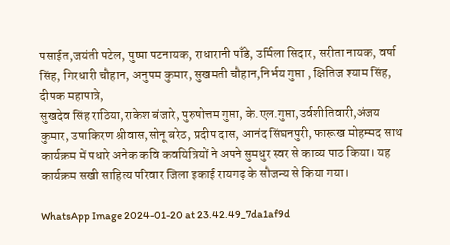पसाईत,जयंती पटेल, पुष्पा पटनायक, राधारानी पाँडे, उर्मिला सिदार, सरीता नायक, वर्षा सिंह, गिरधारी चौहान, अनुपम कुमार, सुखमती चौहान,निर्भय गुप्ता , क्षितिज श्याम सिंह, दीपक महापात्रे,
सुखदेव सिंह राठिया,राकेश बंजारे, पुरुषोत्तम गुप्ता, के.एल.गुप्ता,उर्वशीतिवारी,अंजय कुमार, उषाकिरण श्रीवास,सोनू बरेठ, प्रदीप दास, आनंद सिंघनपुरी, फारूख मोहम्मद साथ कार्यक्रम में पधारे अनेक कवि कवयित्रियों ने अपने सुमधुर स्वर से काव्य पाठ किया। यह कार्यक्रम सखी साहित्य परिवार जिला‌ इकाई रायगढ़ के सौजन्य से किया गया।

WhatsApp Image 2024-01-20 at 23.42.49_7da1af9d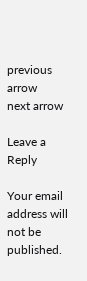previous arrow
next arrow

Leave a Reply

Your email address will not be published.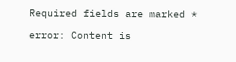Required fields are marked *

error: Content is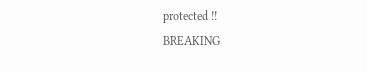protected !!
BREAKING